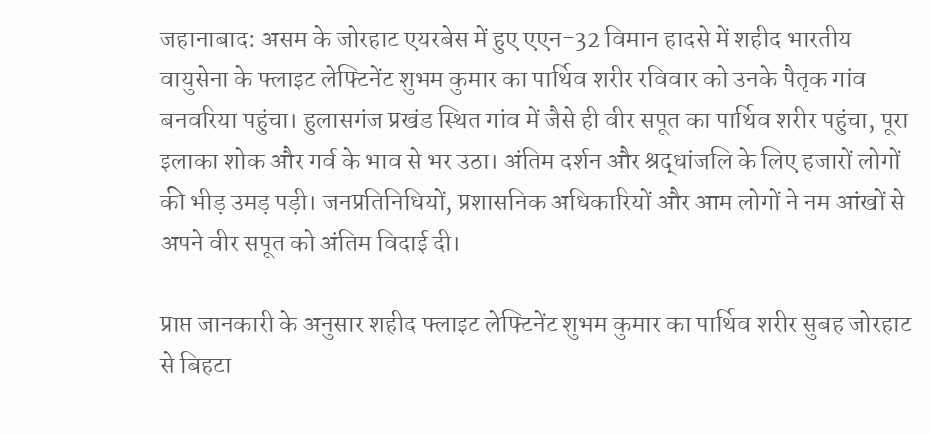जहानाबाद: असम के जोरहाट एयरबेस में हुए एएन-32 विमान हादसे में शहीद भारतीय वायुसेना के फ्लाइट लेफ्टिनेंट शुभम कुमार का पार्थिव शरीर रविवार को उनके पैतृक गांव बनवरिया पहुंचा। हुलासगंज प्रखंड स्थित गांव में जैसे ही वीर सपूत का पार्थिव शरीर पहुंचा, पूरा इलाका शोक और गर्व के भाव से भर उठा। अंतिम दर्शन और श्रद्धांजलि के लिए हजारों लोगों की भीड़ उमड़ पड़ी। जनप्रतिनिधियों, प्रशासनिक अधिकारियों और आम लोगों ने नम आंखों से अपने वीर सपूत को अंतिम विदाई दी।

प्राप्त जानकारी के अनुसार शहीद फ्लाइट लेफ्टिनेंट शुभम कुमार का पार्थिव शरीर सुबह जोरहाट से बिहटा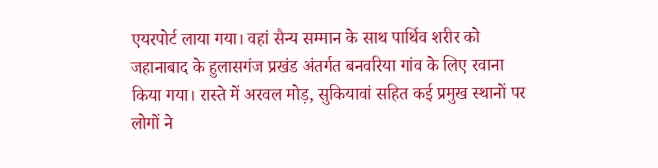एयरपोर्ट लाया गया। वहां सैन्य सम्मान के साथ पार्थिव शरीर को जहानाबाद के हुलासगंज प्रखंड अंतर्गत बनवरिया गांव के लिए रवाना किया गया। रास्ते में अरवल मोड़, सुकियावां सहित कई प्रमुख स्थानों पर लोगों ने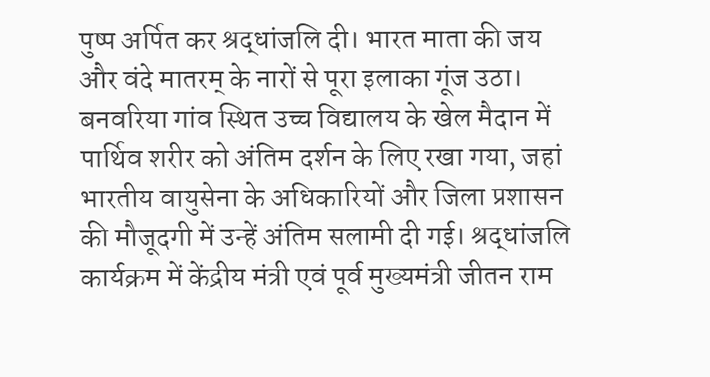पुष्प अर्पित कर श्रद्धांजलि दी। भारत माता की जय और वंदे मातरम् के नारों से पूरा इलाका गूंज उठा।
बनवरिया गांव स्थित उच्च विद्यालय के खेल मैदान में पार्थिव शरीर को अंतिम दर्शन के लिए रखा गया, जहां भारतीय वायुसेना के अधिकारियों और जिला प्रशासन की मौजूदगी में उन्हें अंतिम सलामी दी गई। श्रद्धांजलि कार्यक्रम में केंद्रीय मंत्री एवं पूर्व मुख्यमंत्री जीतन राम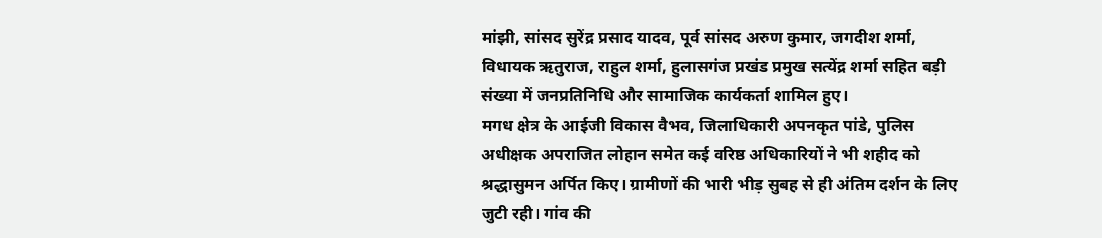मांझी, सांसद सुरेंद्र प्रसाद यादव, पूर्व सांसद अरुण कुमार, जगदीश शर्मा, विधायक ऋतुराज, राहुल शर्मा, हुलासगंज प्रखंड प्रमुख सत्येंद्र शर्मा सहित बड़ी संख्या में जनप्रतिनिधि और सामाजिक कार्यकर्ता शामिल हुए।
मगध क्षेत्र के आईजी विकास वैभव, जिलाधिकारी अपनकृत पांडे, पुलिस अधीक्षक अपराजित लोहान समेत कई वरिष्ठ अधिकारियों ने भी शहीद को श्रद्धासुमन अर्पित किए। ग्रामीणों की भारी भीड़ सुबह से ही अंतिम दर्शन के लिए जुटी रही। गांव की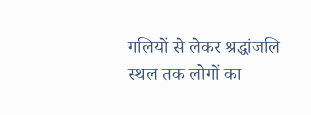गलियों से लेकर श्रद्धांजलि स्थल तक लोगों का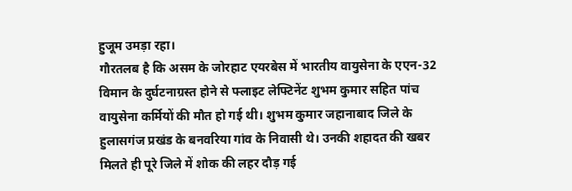हुजूम उमड़ा रहा।
गौरतलब है कि असम के जोरहाट एयरबेस में भारतीय वायुसेना के एएन-32 विमान के दुर्घटनाग्रस्त होने से फ्लाइट लेफ्टिनेंट शुभम कुमार सहित पांच वायुसेना कर्मियों की मौत हो गई थी। शुभम कुमार जहानाबाद जिले के हुलासगंज प्रखंड के बनवरिया गांव के निवासी थे। उनकी शहादत की खबर मिलते ही पूरे जिले में शोक की लहर दौड़ गई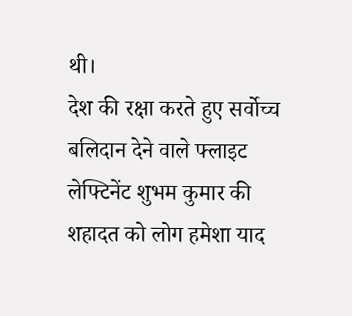थी।
देश की रक्षा करते हुए सर्वोच्च बलिदान देने वाले फ्लाइट लेफ्टिनेंट शुभम कुमार की शहादत को लोग हमेशा याद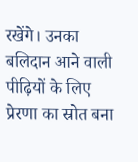रखेंगे। उनका बलिदान आने वाली पीढ़ियों के लिए प्रेरणा का स्रोत बना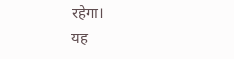रहेगा।
यह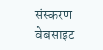संस्करण वेबसाइट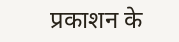प्रकाशन के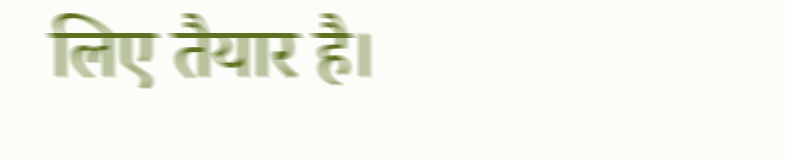लिए तैयार है।